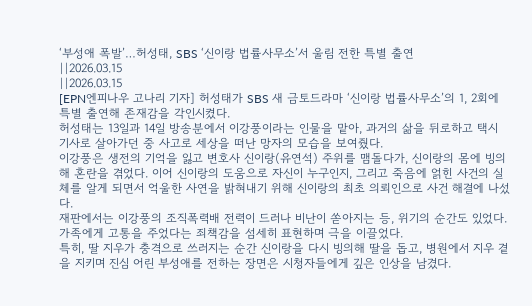‘부성애 폭발’…허성태, SBS ‘신이랑 법률사무소’서 울림 전한 특별 출연
||2026.03.15
||2026.03.15
[EPN엔피나우 고나리 기자] 허성태가 SBS 새 금토드라마 ‘신이랑 법률사무소’의 1, 2회에 특별 출연해 존재감을 각인시켰다.
허성태는 13일과 14일 방송분에서 이강풍이라는 인물을 맡아, 과거의 삶을 뒤로하고 택시 기사로 살아가던 중 사고로 세상을 떠난 망자의 모습을 보여줬다.
이강풍은 생전의 기억을 잃고 변호사 신이랑(유연석) 주위를 맴돌다가, 신이랑의 몸에 빙의해 혼란을 겪었다. 이어 신이랑의 도움으로 자신이 누구인지, 그리고 죽음에 얽힌 사건의 실체를 알게 되면서 억울한 사연을 밝혀내기 위해 신이랑의 최초 의뢰인으로 사건 해결에 나섰다.
재판에서는 이강풍의 조직폭력배 전력이 드러나 비난이 쏟아지는 등, 위기의 순간도 있었다. 가족에게 고통을 주었다는 죄책감을 섬세히 표현하며 극을 이끌었다.
특히, 딸 지우가 충격으로 쓰러지는 순간 신이랑을 다시 빙의해 딸을 돕고, 병원에서 지우 곁을 지키며 진심 어린 부성애를 전하는 장면은 시청자들에게 깊은 인상을 남겼다.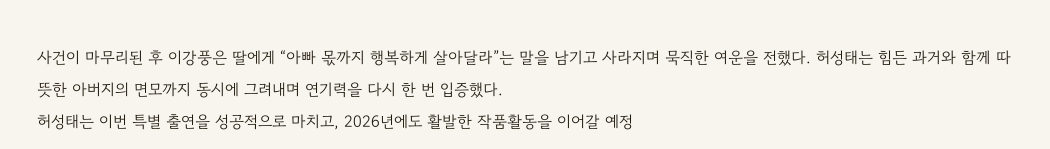사건이 마무리된 후 이강풍은 딸에게 “아빠 몫까지 행복하게 살아달라”는 말을 남기고 사라지며 묵직한 여운을 전했다. 허성태는 힘든 과거와 함께 따뜻한 아버지의 면모까지 동시에 그려내며 연기력을 다시 한 번 입증했다.
허성태는 이번 특별 출연을 성공적으로 마치고, 2026년에도 활발한 작품활동을 이어갈 예정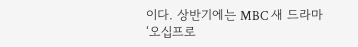이다. 상반기에는 MBC 새 드라마 ‘오십프로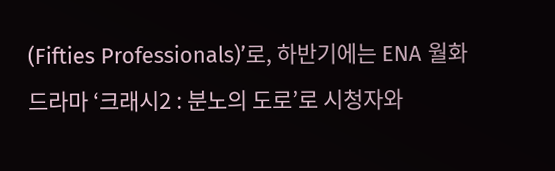(Fifties Professionals)’로, 하반기에는 ENA 월화드라마 ‘크래시2 : 분노의 도로’로 시청자와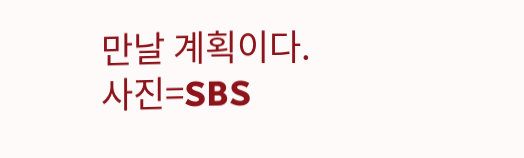만날 계획이다.
사진=SBS